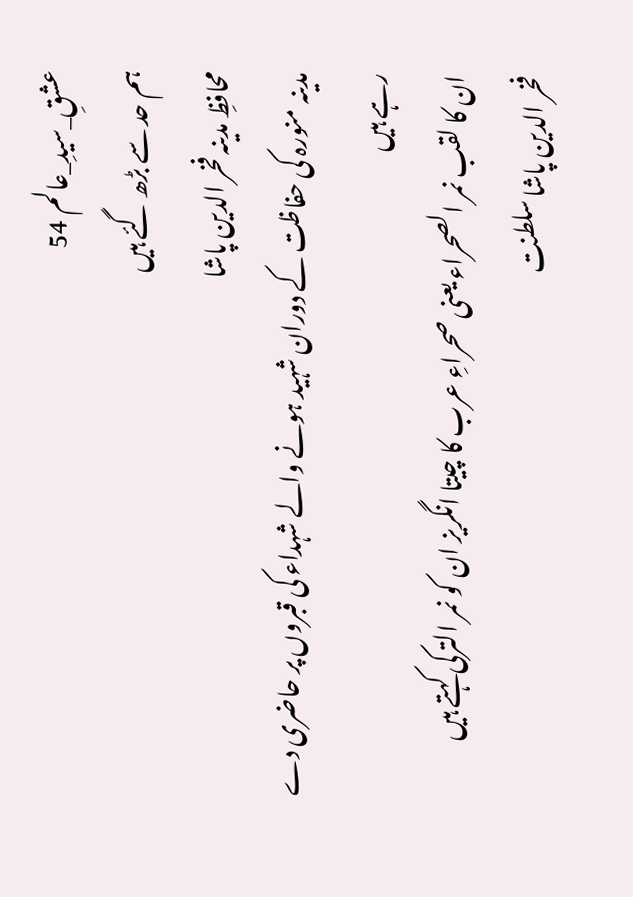عشقِ_سیدِ_عالم 54
ہم حد سے بڑھ گئے ہیں
محافظِ مدینہ فخر الدین پاشا
مدینہ منورہ کی حفاظت کے دوران شہید ہونے والے شہداء کی قبروں پر حاضری دے رہے ہیں
ان کا لقب نمر الصحراء یعنی صحراءِ عرب کا چیتا انگریز ان کو نمر الترکی کہتے ہیں
فخر الدین پاشا سلطنت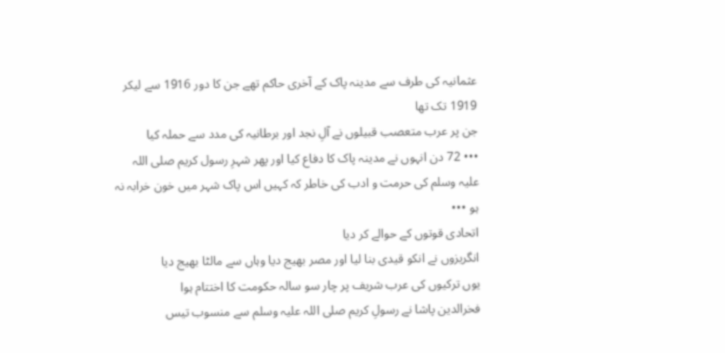عثمانیہ کی طرف سے مدینہ پاک کے آخری حاکم تھے جن کا دور 1916 سے لیکر 1919 تک تھا
جن پر عرب متعصب قبیلوں نے آلِ نجد اور برطانیہ کی مدد سے حملہ کیا
••• 72 دن انہوں نے مدینہ پاک کا دفاع کیا اور پھر شہرِ رسول کریم صلی اللہ علیہ وسلم کی حرمت و ادب کی خاطر کہ کہیں اس پاک شہر میں خون خرابہ نہ ہو •••
اتحادی قوتوں کے حوالے کر دیا
انگریزوں نے انکو قیدی بنا لیا اور مصر بھیج دیا وہاں سے مالٹا بھیج دیا
یوں ترکیوں کی عرب شریف پر چار سو سالہ حکومت کا اختتام ہوا
فخرالدین پاشا نے رسولِ کریم صلی اللہ علیہ وسلم سے منسوب تیس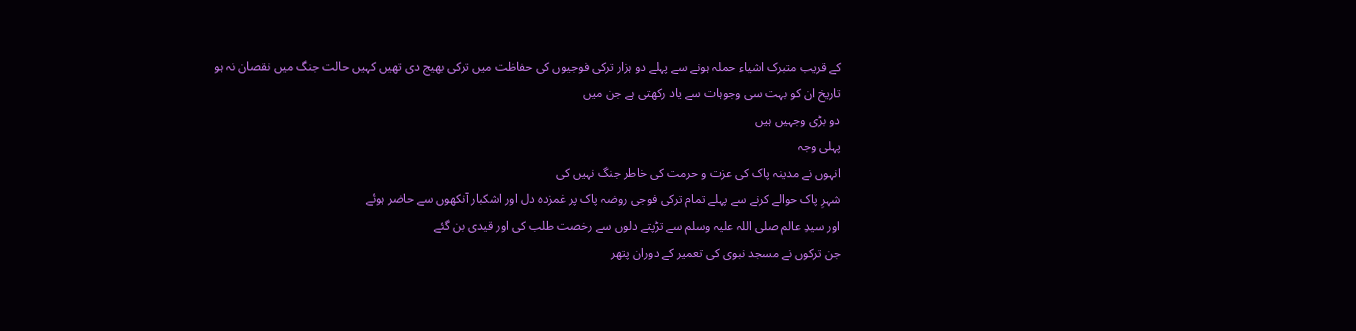کے قریب متبرک اشیاء حملہ ہونے سے پہلے دو ہزار ترکی فوجیوں کی حفاظت میں ترکی بھیج دی تھیں کہیں حالت جنگ میں نقصان نہ ہو
تاریخ ان کو بہت سی وجوہات سے یاد رکھتی ہے جن میں
دو بڑی وجہیں ہیں
پہلی وجہ
انہوں نے مدینہ پاک کی عزت و حرمت کی خاطر جنگ نہیں کی
شہرِ پاک حوالے کرنے سے پہلے تمام ترکی فوجی روضہ پاک پر غمزدہ دل اور اشکبار آنکھوں سے حاضر ہوئے
اور سیدِ عالم صلی اللہ علیہ وسلم سے تڑپتے دلوں سے رخصت طلب کی اور قیدی بن گئے
جن ترکوں نے مسجد نبوی کی تعمیر کے دوران پتھر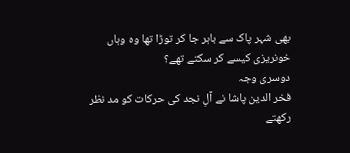بھی شہر پاک سے باہر جا کر توڑا تھا وہ وہاں خونریزی کیسے کر سکتے تھے؟
دوسری وجہ
فخر الدین پاشا نے آلِ نجد کی حرکات کو مد نظر رکھتے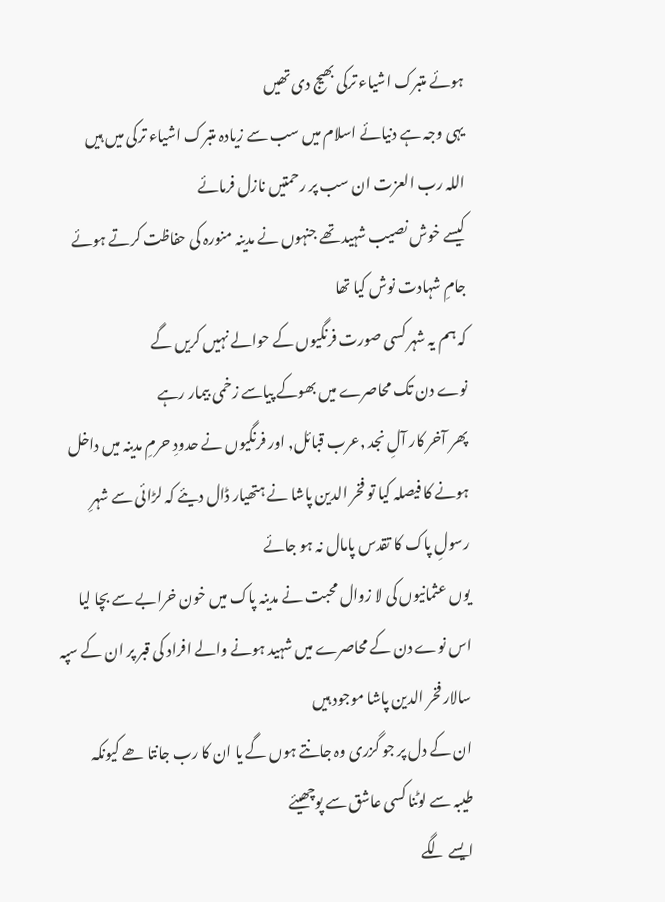ہوئے متبرک اشیاء ترکی بھیج دی تھیں
یہی وجہ ہے دنیائے اسلام میں سب سے زیادہ متبرک اشیاء ترکی میں ہیں
اللہ رب العزت ان سب پر رحمتیں نازل فرمائے
کیسے خوش نصیب شہید تھے جنہوں نے مدینہ منورہ کی حفاظت کرتے ہوئے جامِ شہادت نوش کیا تھا
کہ ہم یہ شہر کسی صورت فرنگیوں کے حوالے نہیں کریں گے
نوے دن تک محاصرے میں بھوکے پیاسے زخمی بیمار رہے
پھر آخر کار آلِ نجد ,عرب قبائل, اور فرنگیوں نے حدودِ حرمِ مدینہ میں داخل ہونے کا فیصلہ کیا تو فخر الدین پاشا نے ہتھیار ڈال دیئے کہ لڑائی سے شہرِ رسولِ پاک کا تقدس پامال نہ ہو جائے
یوں عثمانیوں کی لا زوال محبت نے مدینہ پاک میں خون خرابے سے بچا لیا
اس نوے دن کے محاصرے میں شہید ہونے والے افراد کی قبر پر ان کے سپہ سالار فخر الدین پاشا موجود ہیں
ان کے دل پر جو گزری وہ جانتے ہوں گے یا ان کا رب جانتا ھے کیونکہ
طیبہ سے لوٹنا کسی عاشق سے پوچھیئے
ایسے لگے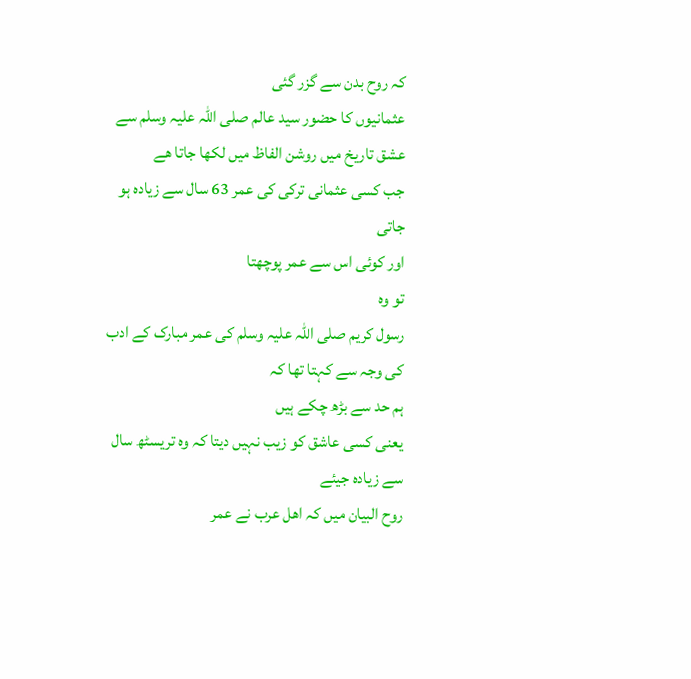کہ روح بدن سے گزر گئی
عثمانیوں کا حضور سید عالم صلی اللہ علیہ وسلم سے عشق تاریخ میں روشن الفاظ میں لکھا جاتا ھے
جب کسی عثمانی ترکی کی عمر 63 سال سے زیادہ ہو جاتی
اور کوئی اس سے عمر پوچھتا
تو وہ
رسول کریم صلی اللہ علیہ وسلم کی عمر مبارک کے ادب کی وجہ سے کہتا تھا کہ
ہم حد سے بڑھ چکے ہیں
یعنی کسی عاشق کو زیب نہیں دیتا کہ وہ تریسٹھ سال سے زیادہ جیئے
روح البیان میں کہ اھل عرب نے عمر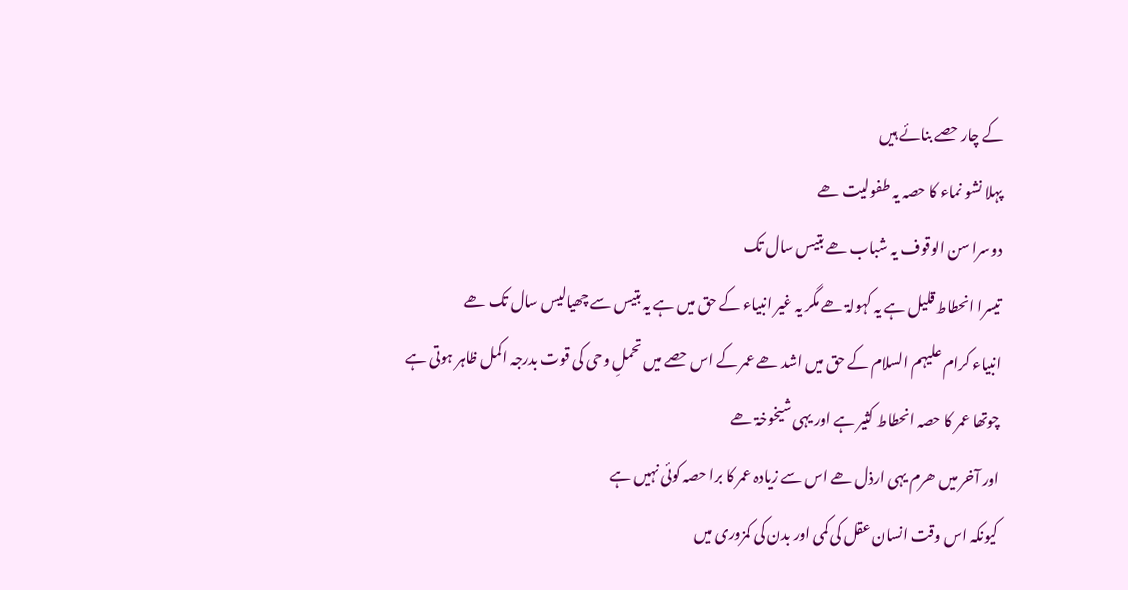کے چار حصے بنائے ہیں
پہلا نشو نماء کا حصہ یہ طفولیت ھے
دوسرا سن الوقوف یہ شباب ھے بتیس سال تک
تیسرا انحطاط قلیل ہے یہ کہولۃ ھے مگر یہ غیر انبیاء کے حق میں ہے یہ بتیس سے چھیالیس سال تک ھے
انبیاء کرام علیہم السلام کے حق میں اشد ھے عمر کے اس حصے میں تحملِ وحی کی قوت بدرجہ اکمل ظاہر ہوتی ہے
چوتھا عمر کا حصہ انحطاط کثیر ہے اور یہی شیخوخۃ ھے
اور آخر میں ھرم یہی ارذل ھے اس سے زیادہ عمر کا برا حصہ کوئی نہیں ہے
کیونکہ اس وقت انسان عقل کی کمی اور بدن کی کمزوری میں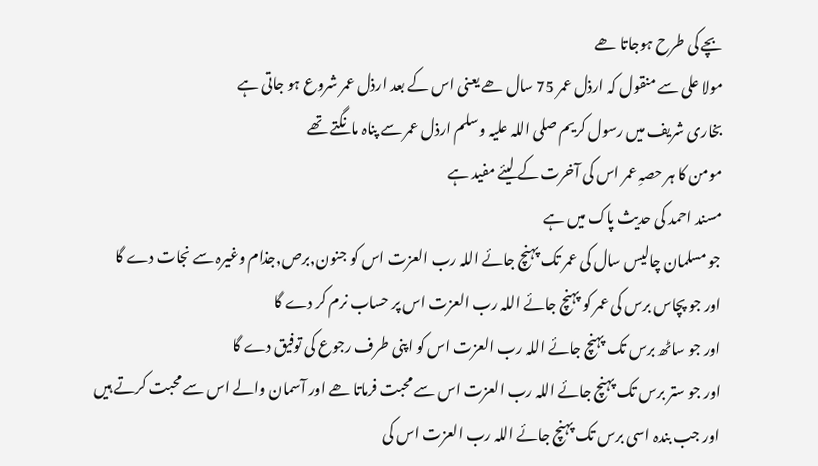بچے کی طرح ہوجاتا ھے
مولا علی سے منقول کہ ارذل عمر 75 سال ھے یعنی اس کے بعد ارذل عمر شروع ہو جاتی ہے
بخاری شریف میں رسول کریم صلی اللہ علیہ وسلم ارذل عمر سے پناہ مانگتے تھے
مومن کا ہر حصہِ عمر اس کی آخرت کے لیئے مفید ہے
مسند احمد کی حدیث پاک میں ہے
جو مسلمان چالیس سال کی عمر تک پہنچ جائے اللہ رب العزت اس کو جنون,برص,جذام وغیرہ سے نجات دے گا
اور جو پچاس برس کی عمر کو پہنچ جائے اللہ رب العزت اس پر حساب نرم کر دے گا
اور جو ساٹھ برس تک پہنچ جائے اللہ رب العزت اس کو اپنی طرف رجوع کی توفیق دے گا
اور جو ستر برس تک پہنچ جائے اللہ رب العزت اس سے محبت فرماتا ھے اور آسمان والے اس سے محبت کرتے ہیں
اور جب بندہ اسی برس تک پہنچ جائے اللہ رب العزت اس کی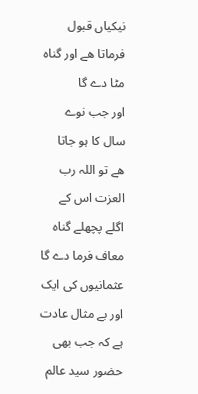نیکیاں قبول فرماتا ھے اور گناہ مٹا دے گا
اور جب نوے سال کا ہو جاتا ھے تو اللہ رب العزت اس کے اگلے پچھلے گناہ معاف فرما دے گا
عثمانیوں کی ایک اور بے مثال عادت ہے کہ جب بھی حضور سید عالم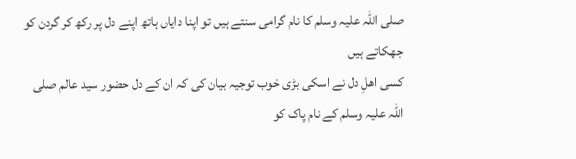صلی اللہ علیہ وسلم کا نام گرامی سنتے ہیں تو اپنا دایاں ہاتھ اپنے دل پر رکھ کر گردن کو جھکاتے ہیں
کسی اھلِ دل نے اسکی بڑی خوب توجیہ بیان کی کہ ان کے دل حضور سید عالم صلی اللہ علیہ وسلم کے نام پاک کو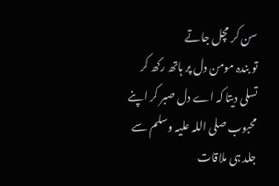سن کر مچل جاتے
تو بندہ مومن دل پر ہاتھ رکھ کر تسلی دیتا کہ اے دل صبر کر اپنے محبوب صلی اللہ علیہ وسلم سے جلد ہی ملاقات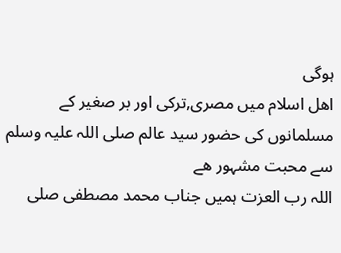ہوگی
اھل اسلام میں مصری,ترکی اور بر صغیر کے مسلمانوں کی حضور سید عالم صلی اللہ علیہ وسلم سے محبت مشہور ھے
اللہ رب العزت ہمیں جناب محمد مصطفی صلی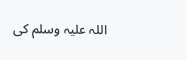اللہ علیہ وسلم کی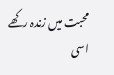محبت میں زندہ رکھے اسی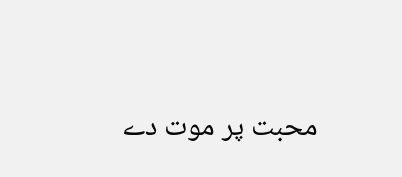محبت پر موت دے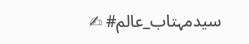سیدمہتاب_عالم# ✍